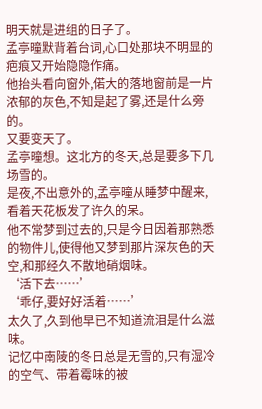明天就是进组的日子了。
孟亭曈默背着台词,心口处那块不明显的疤痕又开始隐隐作痛。
他抬头看向窗外,偌大的落地窗前是一片浓郁的灰色,不知是起了雾,还是什么旁的。
又要变天了。
孟亭曈想。这北方的冬天,总是要多下几场雪的。
是夜,不出意外的,孟亭曈从睡梦中醒来,看着天花板发了许久的呆。
他不常梦到过去的,只是今日因着那熟悉的物件儿,使得他又梦到那片深灰色的天空,和那经久不散地硝烟味。
‘活下去……’
‘乖仔,要好好活着……’
太久了,久到他早已不知道流泪是什么滋味。
记忆中南陵的冬日总是无雪的,只有湿冷的空气、带着霉味的被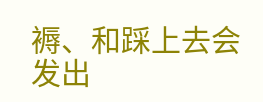褥、和踩上去会发出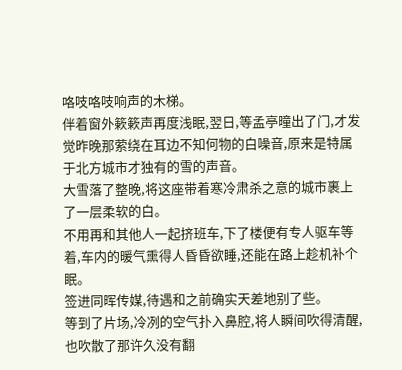咯吱咯吱响声的木梯。
伴着窗外簌簌声再度浅眠,翌日,等孟亭曈出了门,才发觉昨晚那萦绕在耳边不知何物的白噪音,原来是特属于北方城市才独有的雪的声音。
大雪落了整晚,将这座带着寒冷肃杀之意的城市裹上了一层柔软的白。
不用再和其他人一起挤班车,下了楼便有专人驱车等着,车内的暖气熏得人昏昏欲睡,还能在路上趁机补个眠。
签进同晖传媒,待遇和之前确实天差地别了些。
等到了片场,冷冽的空气扑入鼻腔,将人瞬间吹得清醒,也吹散了那许久没有翻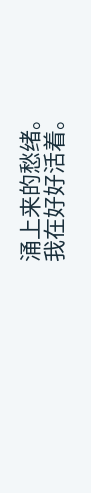涌上来的愁绪。
我在好好活着。